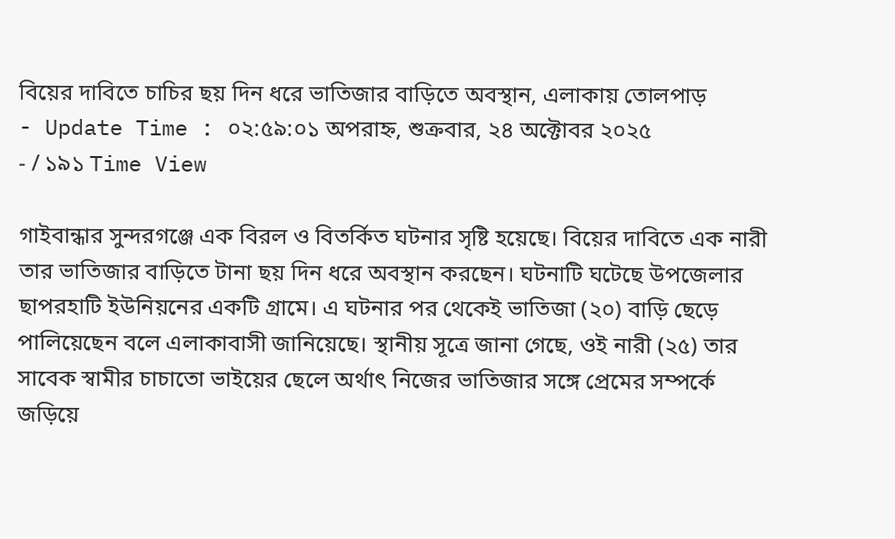বিয়ের দাবিতে চাচির ছয় দিন ধরে ভাতিজার বাড়িতে অবস্থান, এলাকায় তোলপাড়
- Update Time : ০২:৫৯:০১ অপরাহ্ন, শুক্রবার, ২৪ অক্টোবর ২০২৫
- / ১৯১ Time View

গাইবান্ধার সুন্দরগঞ্জে এক বিরল ও বিতর্কিত ঘটনার সৃষ্টি হয়েছে। বিয়ের দাবিতে এক নারী তার ভাতিজার বাড়িতে টানা ছয় দিন ধরে অবস্থান করছেন। ঘটনাটি ঘটেছে উপজেলার ছাপরহাটি ইউনিয়নের একটি গ্রামে। এ ঘটনার পর থেকেই ভাতিজা (২০) বাড়ি ছেড়ে পালিয়েছেন বলে এলাকাবাসী জানিয়েছে। স্থানীয় সূত্রে জানা গেছে, ওই নারী (২৫) তার সাবেক স্বামীর চাচাতো ভাইয়ের ছেলে অর্থাৎ নিজের ভাতিজার সঙ্গে প্রেমের সম্পর্কে জড়িয়ে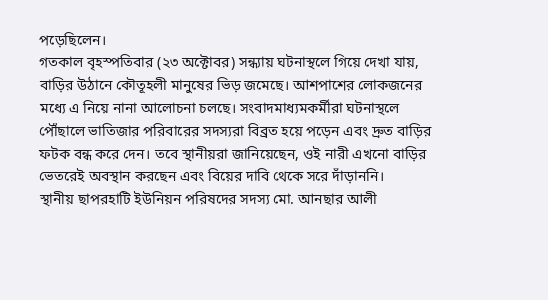পড়েছিলেন।
গতকাল বৃহস্পতিবার (২৩ অক্টোবর) সন্ধ্যায় ঘটনাস্থলে গিয়ে দেখা যায়, বাড়ির উঠানে কৌতূহলী মানুষের ভিড় জমেছে। আশপাশের লোকজনের মধ্যে এ নিয়ে নানা আলোচনা চলছে। সংবাদমাধ্যমকর্মীরা ঘটনাস্থলে পৌঁছালে ভাতিজার পরিবারের সদস্যরা বিব্রত হয়ে পড়েন এবং দ্রুত বাড়ির ফটক বন্ধ করে দেন। তবে স্থানীয়রা জানিয়েছেন, ওই নারী এখনো বাড়ির ভেতরেই অবস্থান করছেন এবং বিয়ের দাবি থেকে সরে দাঁড়াননি।
স্থানীয় ছাপরহাটি ইউনিয়ন পরিষদের সদস্য মো. আনছার আলী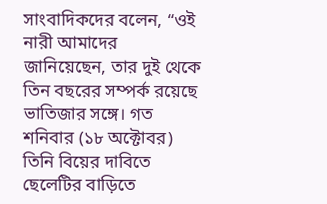সাংবাদিকদের বলেন, “ওই নারী আমাদের জানিয়েছেন, তার দুই থেকে তিন বছরের সম্পর্ক রয়েছে ভাতিজার সঙ্গে। গত শনিবার (১৮ অক্টোবর) তিনি বিয়ের দাবিতে ছেলেটির বাড়িতে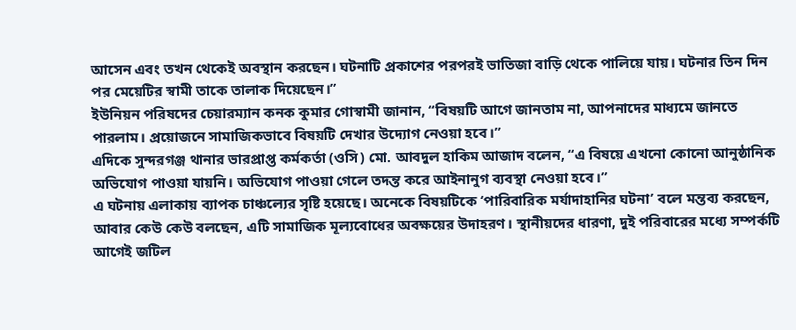আসেন এবং তখন থেকেই অবস্থান করছেন। ঘটনাটি প্রকাশের পরপরই ভাতিজা বাড়ি থেকে পালিয়ে যায়। ঘটনার তিন দিন পর মেয়েটির স্বামী তাকে তালাক দিয়েছেন।”
ইউনিয়ন পরিষদের চেয়ারম্যান কনক কুমার গোস্বামী জানান, “বিষয়টি আগে জানতাম না, আপনাদের মাধ্যমে জানতে পারলাম। প্রয়োজনে সামাজিকভাবে বিষয়টি দেখার উদ্যোগ নেওয়া হবে।”
এদিকে সুন্দরগঞ্জ থানার ভারপ্রাপ্ত কর্মকর্তা (ওসি) মো. আবদুল হাকিম আজাদ বলেন, “এ বিষয়ে এখনো কোনো আনুষ্ঠানিক অভিযোগ পাওয়া যায়নি। অভিযোগ পাওয়া গেলে তদন্ত করে আইনানুগ ব্যবস্থা নেওয়া হবে।”
এ ঘটনায় এলাকায় ব্যাপক চাঞ্চল্যের সৃষ্টি হয়েছে। অনেকে বিষয়টিকে ‘পারিবারিক মর্যাদাহানির ঘটনা’ বলে মন্তব্য করছেন, আবার কেউ কেউ বলছেন, এটি সামাজিক মূল্যবোধের অবক্ষয়ের উদাহরণ। স্থানীয়দের ধারণা, দুই পরিবারের মধ্যে সম্পর্কটি আগেই জটিল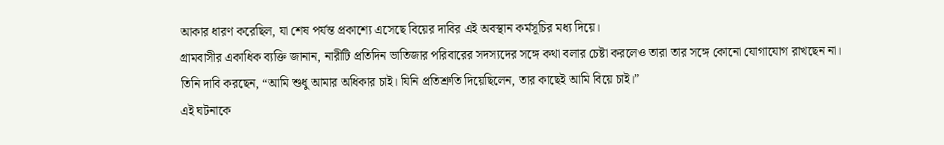আকার ধারণ করেছিল, যা শেষ পর্যন্ত প্রকাশ্যে এসেছে বিয়ের দাবির এই অবস্থান কর্মসূচির মধ্য দিয়ে।
গ্রামবাসীর একাধিক ব্যক্তি জানান, নারীটি প্রতিদিন ভাতিজার পরিবারের সদস্যদের সঙ্গে কথা বলার চেষ্টা করলেও তারা তার সঙ্গে কোনো যোগাযোগ রাখছেন না। তিনি দাবি করছেন, “আমি শুধু আমার অধিকার চাই। যিনি প্রতিশ্রুতি দিয়েছিলেন, তার কাছেই আমি বিয়ে চাই।”
এই ঘটনাকে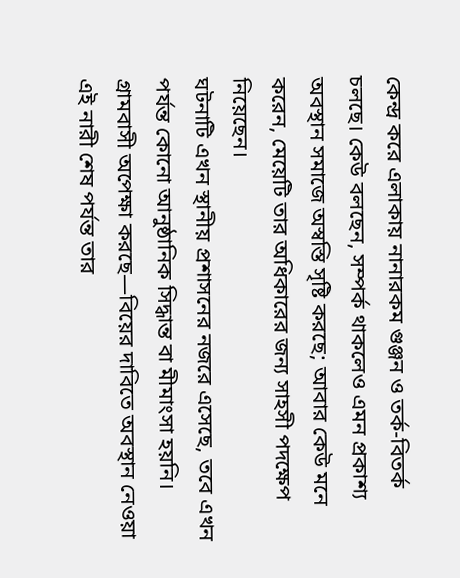কেন্দ্র করে এলাকায় নানারকম গুঞ্জন ও তর্ক-বিতর্ক চলছে। কেউ বলছেন, সম্পর্ক থাকলেও এমন প্রকাশ্য অবস্থান সমাজে অস্বস্তি সৃষ্টি করছে; আবার কেউ মনে করেন, মেয়েটি তার অধিকারের জন্য সাহসী পদক্ষেপ নিয়েছেন।
ঘটনাটি এখন স্থানীয় প্রশাসনের নজরে এসেছে, তবে এখন পর্যন্ত কোনো আনুষ্ঠানিক সিদ্ধান্ত বা মীমাংসা হয়নি। গ্রামবাসী অপেক্ষা করছে—বিয়ের দাবিতে অবস্থান নেওয়া এই নারী শেষ পর্যন্ত তার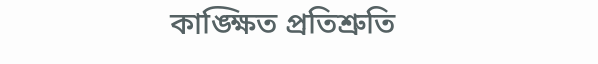কাঙ্ক্ষিত প্রতিশ্রুতি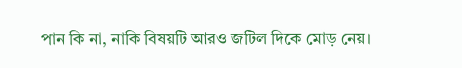পান কি না, নাকি বিষয়টি আরও জটিল দিকে মোড় নেয়।